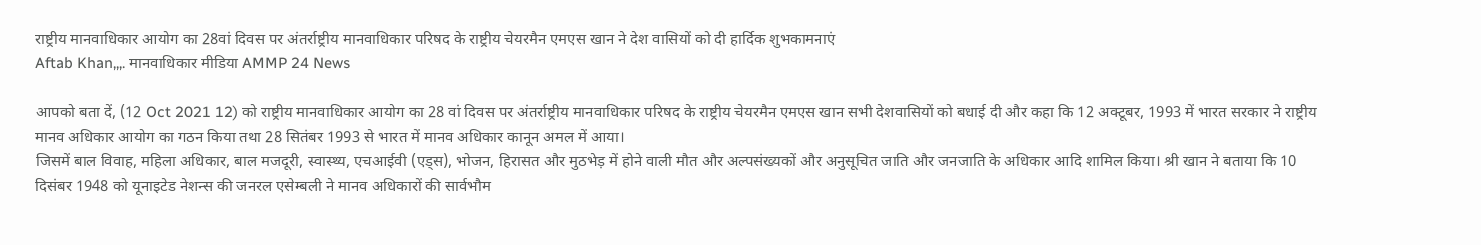राष्ट्रीय मानवाधिकार आयोग का 28वां दिवस पर अंतर्राष्ट्रीय मानवाधिकार परिषद के राष्ट्रीय चेयरमैन एमएस खान ने देश वासियों को दी हार्दिक शुभकामनाएं
Aftab Khan,,,. मानवाधिकार मीडिया AMMP 24 News

आपको बता दें, (12 Oct 2021 12) को राष्ट्रीय मानवाधिकार आयोग का 28 वां दिवस पर अंतर्राष्ट्रीय मानवाधिकार परिषद के राष्ट्रीय चेयरमैन एमएस खान सभी देशवासियों को बधाई दी और कहा कि 12 अक्टूबर, 1993 में भारत सरकार ने राष्ट्रीय मानव अधिकार आयोग का गठन किया तथा 28 सितंबर 1993 से भारत में मानव अधिकार कानून अमल में आया।
जिसमें बाल विवाह, महिला अधिकार, बाल मजदूरी, स्वास्थ्य, एचआईवी (एड्स), भोजन, हिरासत और मुठभेड़ में होने वाली मौत और अल्पसंख्यकों और अनुसूचित जाति और जनजाति के अधिकार आदि शामिल किया। श्री खान ने बताया कि 10 दिसंबर 1948 को यूनाइटेड नेशन्स की जनरल एसेम्बली ने मानव अधिकारों की सार्वभौम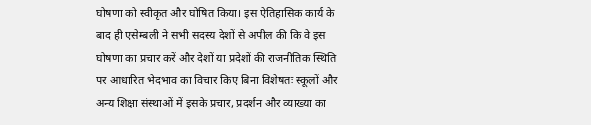घोषणा को स्वीकृत और घोषित किया। इस ऐतिहासिक कार्य के बाद ही एसेम्बली ने सभी सदस्य देशों से अपील की कि वे इस घोषणा का प्रचार करें और देशों या प्रदेशों की राजनीतिक स्थिति पर आधारित भेदभाव का विचार किए बिना विशेषतः स्कूलों और अन्य शिक्षा संस्थाओं में इसके प्रचार, प्रदर्शन और व्याख्या का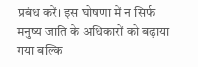प्रबंध करें। इस घोषणा में न सिर्फ मनुष्य जाति के अधिकारों को बढ़ाया गया बल्कि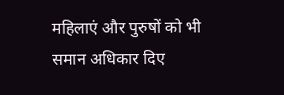महिलाएं और पुरुषों को भी समान अधिकार दिए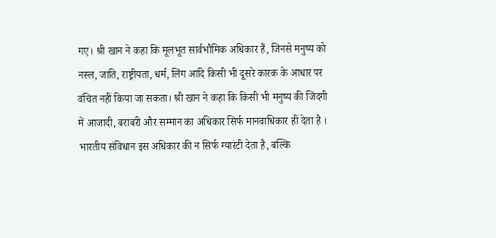गए। श्री खान ने कहा कि मूलभूत सार्वभौमिक अधिकार हैं, जिनसे मनुष्य को नस्ल, जाति, राष्ट्रीयता, धर्म, लिंग आदि किसी भी दूसरे कारक के आधार पर वंचित नहीं किया जा सकता। श्री खान ने कहा कि किसी भी मनुष्य की जिंदगी में आजादी, बराबरी और सम्मान का अधिकार सिर्फ मानवाधिकार हीं देता है । भारतीय संविधान इस अधिकार की न सिर्फ ग्यारंटी देता है, बल्कि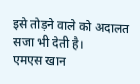इसे तोड़ने वाले को अदालत सजा भी देती है।
एमएस खान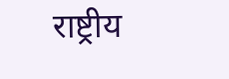राष्ट्रीय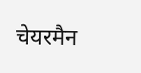चेयरमैन